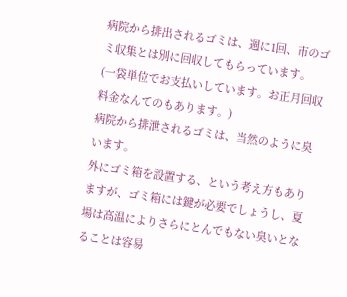病院から排出されるゴミは、週に1回、市のゴミ収集とは別に回収してもらっています。
(一袋単位でお支払いしています。お正月回収料金なんてのもあります。)
病院から排泄されるゴミは、当然のように臭います。
外にゴミ箱を設置する、という考え方もありますが、ゴミ箱には鍵が必要でしょうし、夏場は高温によりさらにとんでもない臭いとなることは容易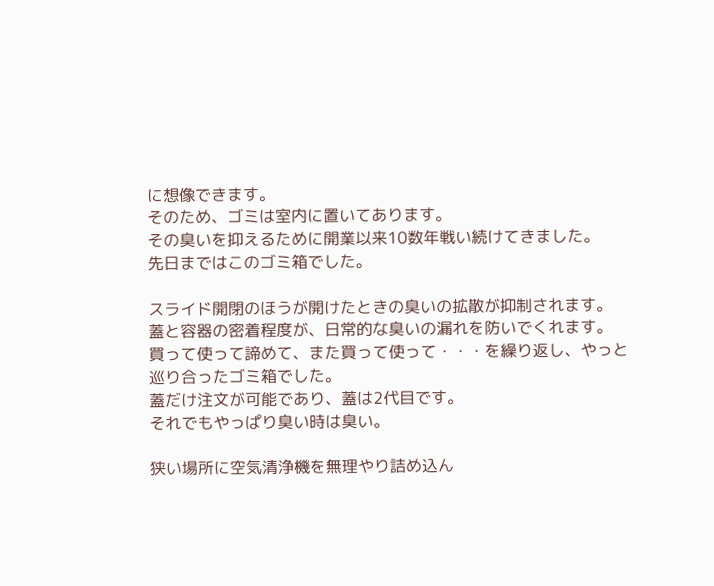に想像できます。
そのため、ゴミは室内に置いてあります。
その臭いを抑えるために開業以来10数年戦い続けてきました。
先日まではこのゴミ箱でした。

スライド開閉のほうが開けたときの臭いの拡散が抑制されます。
蓋と容器の密着程度が、日常的な臭いの漏れを防いでくれます。
買って使って諦めて、また買って使って・・・を繰り返し、やっと巡り合ったゴミ箱でした。
蓋だけ注文が可能であり、蓋は2代目です。
それでもやっぱり臭い時は臭い。

狭い場所に空気清浄機を無理やり詰め込ん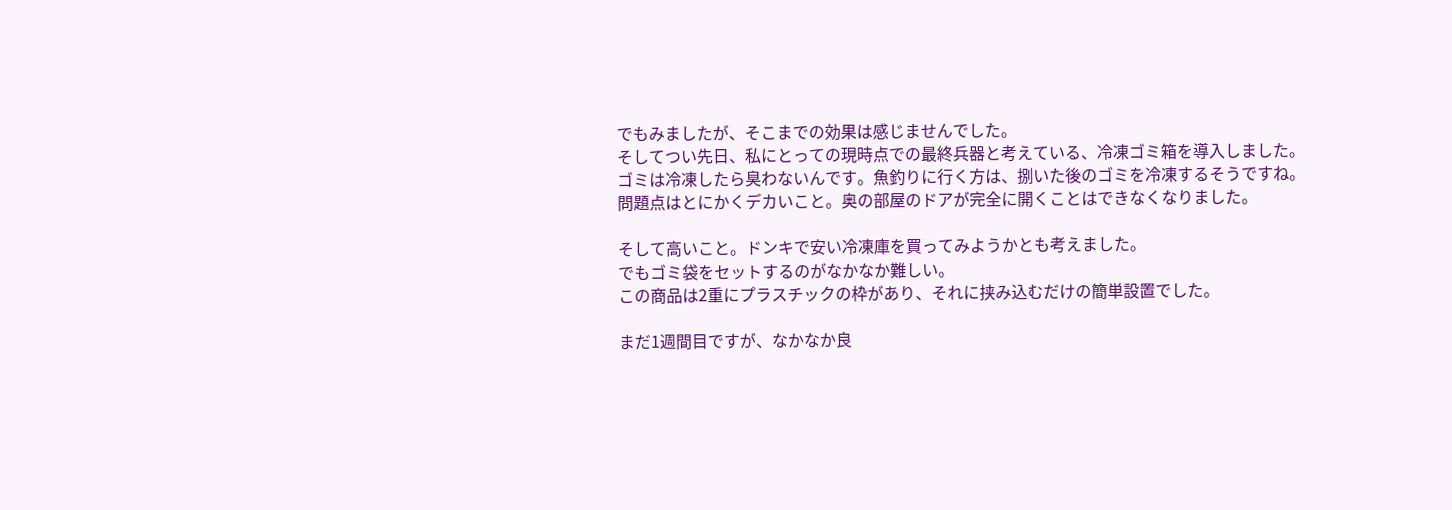でもみましたが、そこまでの効果は感じませんでした。
そしてつい先日、私にとっての現時点での最終兵器と考えている、冷凍ゴミ箱を導入しました。
ゴミは冷凍したら臭わないんです。魚釣りに行く方は、捌いた後のゴミを冷凍するそうですね。
問題点はとにかくデカいこと。奥の部屋のドアが完全に開くことはできなくなりました。

そして高いこと。ドンキで安い冷凍庫を買ってみようかとも考えました。
でもゴミ袋をセットするのがなかなか難しい。
この商品は2重にプラスチックの枠があり、それに挟み込むだけの簡単設置でした。

まだ1週間目ですが、なかなか良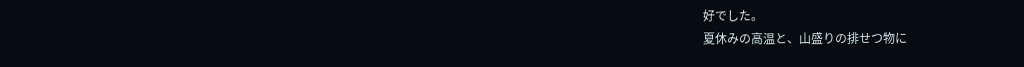好でした。
夏休みの高温と、山盛りの排せつ物に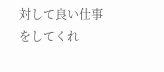対して良い仕事をしてくれ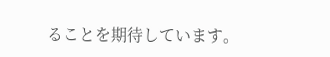ることを期待しています。